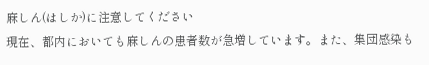麻しん(はしか)に注意してください
現在、都内においても麻しんの患者数が急増しています。また、集団感染も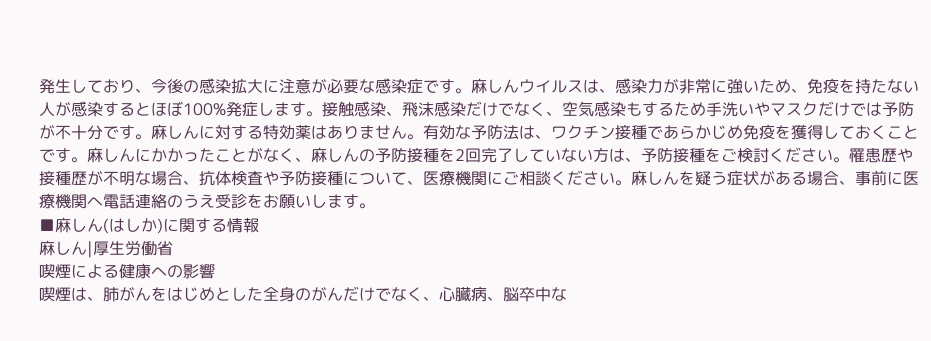発生しており、今後の感染拡大に注意が必要な感染症です。麻しんウイルスは、感染力が非常に強いため、免疫を持たない人が感染するとほぼ100%発症します。接触感染、飛沫感染だけでなく、空気感染もするため手洗いやマスクだけでは予防が不十分です。麻しんに対する特効薬はありません。有効な予防法は、ワクチン接種であらかじめ免疫を獲得しておくことです。麻しんにかかったことがなく、麻しんの予防接種を2回完了していない方は、予防接種をご検討ください。罹患歴や接種歴が不明な場合、抗体検査や予防接種について、医療機関にご相談ください。麻しんを疑う症状がある場合、事前に医療機関へ電話連絡のうえ受診をお願いします。
■麻しん(はしか)に関する情報
麻しん|厚生労働省
喫煙による健康への影響
喫煙は、肺がんをはじめとした全身のがんだけでなく、心臓病、脳卒中な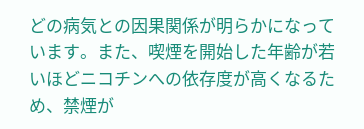どの病気との因果関係が明らかになっています。また、喫煙を開始した年齢が若いほどニコチンへの依存度が高くなるため、禁煙が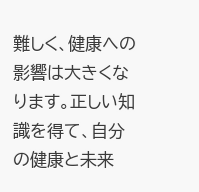難しく、健康への影響は大きくなります。正しい知識を得て、自分の健康と未来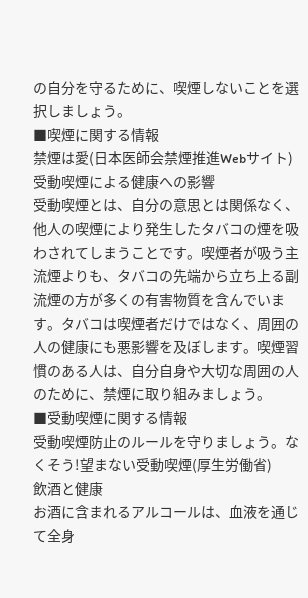の自分を守るために、喫煙しないことを選択しましょう。
■喫煙に関する情報
禁煙は愛(日本医師会禁煙推進Webサイト)
受動喫煙による健康への影響
受動喫煙とは、自分の意思とは関係なく、他人の喫煙により発生したタバコの煙を吸わされてしまうことです。喫煙者が吸う主流煙よりも、タバコの先端から立ち上る副流煙の方が多くの有害物質を含んでいます。タバコは喫煙者だけではなく、周囲の人の健康にも悪影響を及ぼします。喫煙習慣のある人は、自分自身や大切な周囲の人のために、禁煙に取り組みましょう。
■受動喫煙に関する情報
受動喫煙防止のルールを守りましょう。なくそう!望まない受動喫煙(厚生労働省)
飲酒と健康
お酒に含まれるアルコールは、血液を通じて全身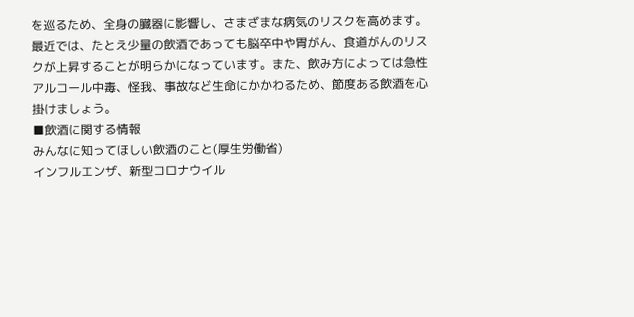を巡るため、全身の臓器に影響し、さまざまな病気のリスクを高めます。最近では、たとえ少量の飲酒であっても脳卒中や胃がん、食道がんのリスクが上昇することが明らかになっています。また、飲み方によっては急性アルコール中毒、怪我、事故など生命にかかわるため、節度ある飲酒を心掛けましょう。
■飲酒に関する情報
みんなに知ってほしい飲酒のこと(厚生労働省)
インフルエンザ、新型コロナウイル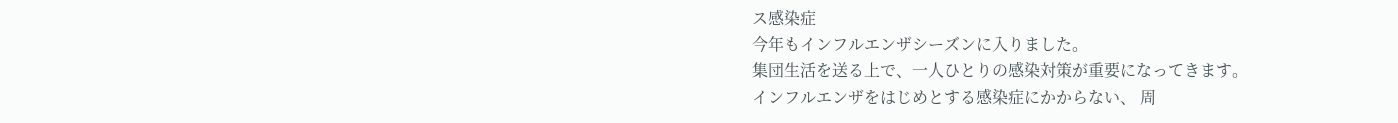ス感染症
今年もインフルエンザシーズンに入りました。
集団生活を送る上で、一人ひとりの感染対策が重要になってきます。
インフルエンザをはじめとする感染症にかからない、 周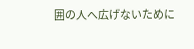囲の人へ広げないために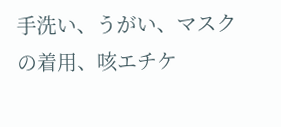手洗い、うがい、マスクの着用、咳エチケ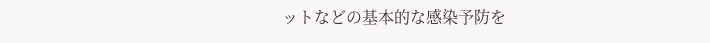ットなどの基本的な感染予防を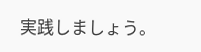実践しましょう。